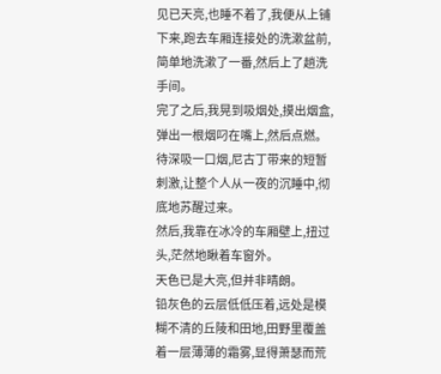见已天亮,也睡不着了,我便从上铺下来,跑去车厢连接处的洗漱盆前,简单地洗漱了一番,然后上了趟洗手间。
完了之后,我晃到吸烟处,摸出烟盒,弹出一根烟叼在嘴上,然后点燃。
待深吸一口烟,尼古丁带来的短暂刺激,让整个人从一夜的沉睡中,彻底地苏醒过来。
然后,我靠在冰冷的车厢壁上,扭过头,茫然地瞅着车窗外。
天色已是大亮,但并非晴朗。
铅灰色的云层低低压着,远处是模糊不清的丘陵和田地,田野里覆盖着一层薄薄的霜雾,显得萧瑟而荒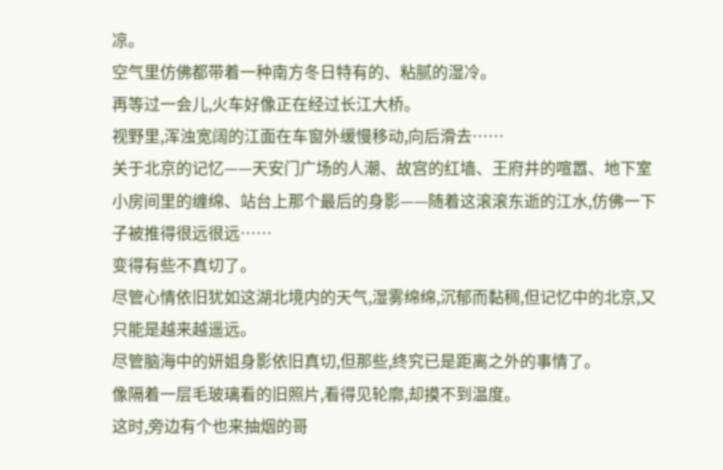凉。
空气里仿佛都带着一种南方冬日特有的、粘腻的湿冷。
再等过一会儿,火车好像正在经过长江大桥。
视野里,浑浊宽阔的江面在车窗外缓慢移动,向后滑去……
关于北京的记忆——天安门广场的人潮、故宫的红墙、王府井的喧嚣、地下室小房间里的缠绵、站台上那个最后的身影——随着这滚滚东逝的江水,仿佛一下子被推得很远很远……
变得有些不真切了。
尽管心情依旧犹如这湖北境内的天气,湿雾绵绵,沉郁而黏稠,但记忆中的北京,又只能是越来越遥远。
尽管脑海中的妍姐身影依旧真切,但那些,终究已是距离之外的事情了。
像隔着一层毛玻璃看的旧照片,看得见轮廓,却摸不到温度。
这时,旁边有个也来抽烟的哥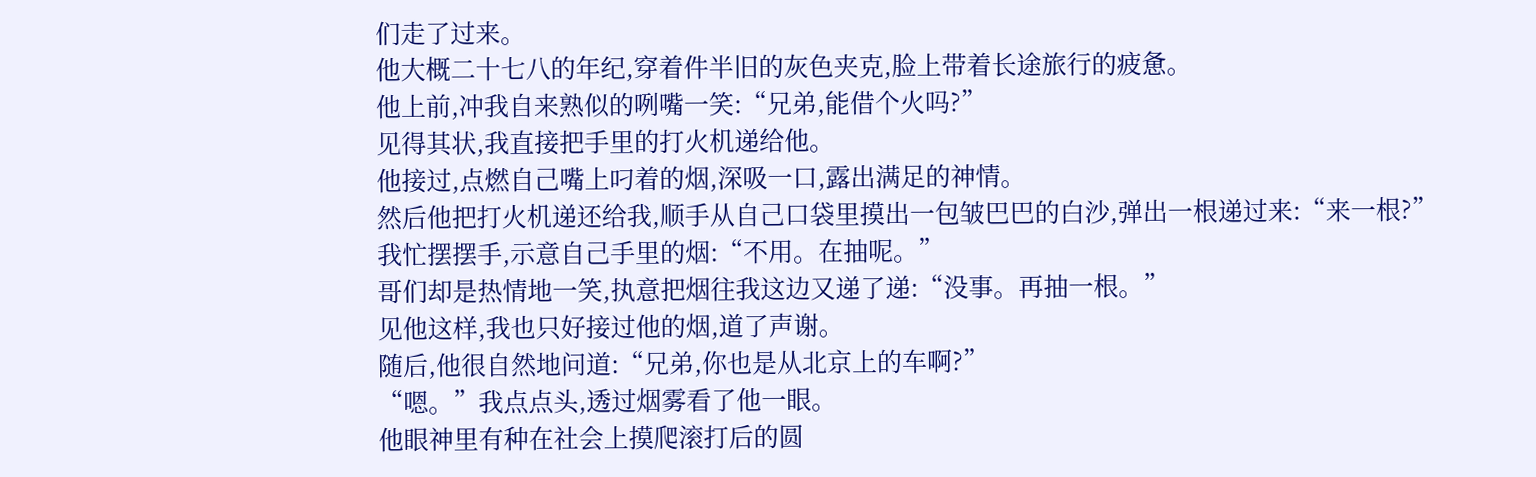们走了过来。
他大概二十七八的年纪,穿着件半旧的灰色夹克,脸上带着长途旅行的疲惫。
他上前,冲我自来熟似的咧嘴一笑:“兄弟,能借个火吗?”
见得其状,我直接把手里的打火机递给他。
他接过,点燃自己嘴上叼着的烟,深吸一口,露出满足的神情。
然后他把打火机递还给我,顺手从自己口袋里摸出一包皱巴巴的白沙,弹出一根递过来:“来一根?”
我忙摆摆手,示意自己手里的烟:“不用。在抽呢。”
哥们却是热情地一笑,执意把烟往我这边又递了递:“没事。再抽一根。”
见他这样,我也只好接过他的烟,道了声谢。
随后,他很自然地问道:“兄弟,你也是从北京上的车啊?”
“嗯。”我点点头,透过烟雾看了他一眼。
他眼神里有种在社会上摸爬滚打后的圆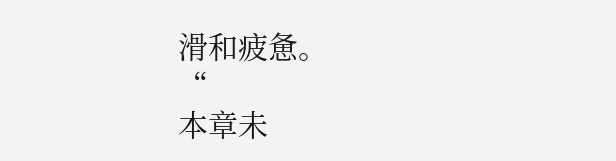滑和疲惫。
“
本章未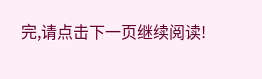完,请点击下一页继续阅读!